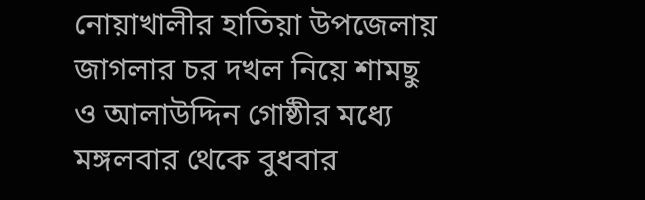নোয়াখালীর হাতিয়া উপজেলায় জাগলার চর দখল নিয়ে শামছু ও আলাউদ্দিন গোষ্ঠীর মধ্যে মঙ্গলবার থেকে বুধবার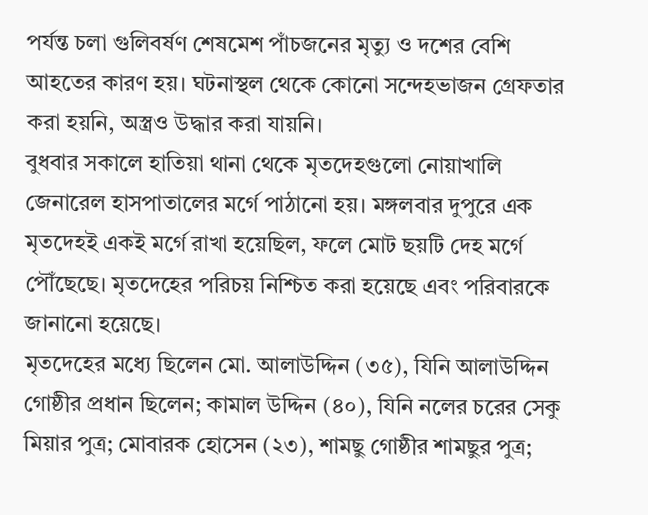পর্যন্ত চলা গুলিবর্ষণ শেষমেশ পাঁচজনের মৃত্যু ও দশের বেশি আহতের কারণ হয়। ঘটনাস্থল থেকে কোনো সন্দেহভাজন গ্রেফতার করা হয়নি, অস্ত্রও উদ্ধার করা যায়নি।
বুধবার সকালে হাতিয়া থানা থেকে মৃতদেহগুলো নোয়াখালি জেনারেল হাসপাতালের মর্গে পাঠানো হয়। মঙ্গলবার দুপুরে এক মৃতদেহই একই মর্গে রাখা হয়েছিল, ফলে মোট ছয়টি দেহ মর্গে পৌঁছেছে। মৃতদেহের পরিচয় নিশ্চিত করা হয়েছে এবং পরিবারকে জানানো হয়েছে।
মৃতদেহের মধ্যে ছিলেন মো. আলাউদ্দিন (৩৫), যিনি আলাউদ্দিন গোষ্ঠীর প্রধান ছিলেন; কামাল উদ্দিন (৪০), যিনি নলের চরের সেকু মিয়ার পুত্র; মোবারক হোসেন (২৩), শামছু গোষ্ঠীর শামছুর পুত্র;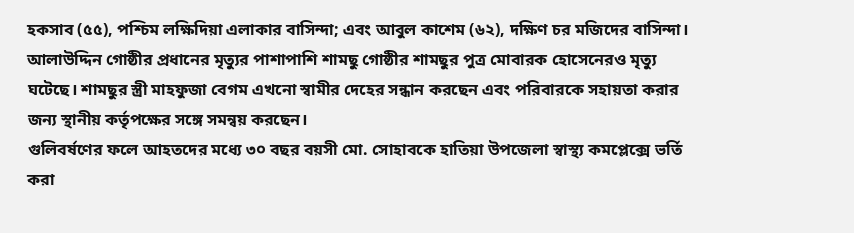হকসাব (৫৫), পশ্চিম লক্ষিদিয়া এলাকার বাসিন্দা; এবং আবুল কাশেম (৬২), দক্ষিণ চর মজিদের বাসিন্দা।
আলাউদ্দিন গোষ্ঠীর প্রধানের মৃত্যুর পাশাপাশি শামছু গোষ্ঠীর শামছুর পুত্র মোবারক হোসেনেরও মৃত্যু ঘটেছে। শামছুর স্ত্রী মাহফুজা বেগম এখনো স্বামীর দেহের সন্ধান করছেন এবং পরিবারকে সহায়তা করার জন্য স্থানীয় কর্তৃপক্ষের সঙ্গে সমন্বয় করছেন।
গুলিবর্ষণের ফলে আহতদের মধ্যে ৩০ বছর বয়সী মো. সোহাবকে হাতিয়া উপজেলা স্বাস্থ্য কমপ্লেক্সে ভর্তি করা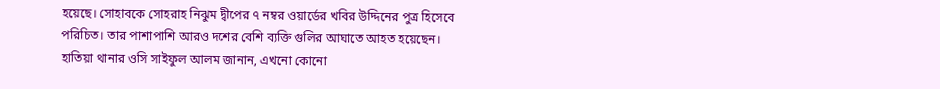হয়েছে। সোহাবকে সোহরাহ নিঝুম দ্বীপের ৭ নম্বর ওয়ার্ডের খবির উদ্দিনের পুত্র হিসেবে পরিচিত। তার পাশাপাশি আরও দশের বেশি ব্যক্তি গুলির আঘাতে আহত হয়েছেন।
হাতিয়া থানার ওসি সাইফুল আলম জানান, এখনো কোনো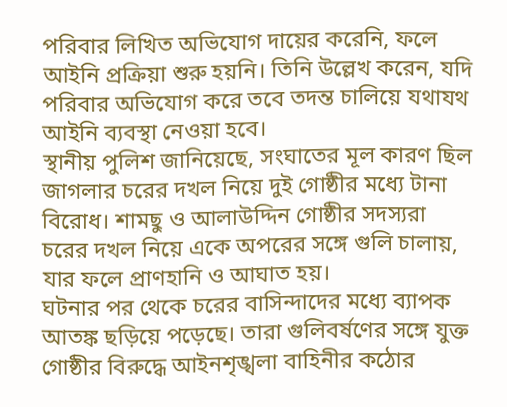পরিবার লিখিত অভিযোগ দায়ের করেনি, ফলে আইনি প্রক্রিয়া শুরু হয়নি। তিনি উল্লেখ করেন, যদি পরিবার অভিযোগ করে তবে তদন্ত চালিয়ে যথাযথ আইনি ব্যবস্থা নেওয়া হবে।
স্থানীয় পুলিশ জানিয়েছে, সংঘাতের মূল কারণ ছিল জাগলার চরের দখল নিয়ে দুই গোষ্ঠীর মধ্যে টানা বিরোধ। শামছু ও আলাউদ্দিন গোষ্ঠীর সদস্যরা চরের দখল নিয়ে একে অপরের সঙ্গে গুলি চালায়, যার ফলে প্রাণহানি ও আঘাত হয়।
ঘটনার পর থেকে চরের বাসিন্দাদের মধ্যে ব্যাপক আতঙ্ক ছড়িয়ে পড়েছে। তারা গুলিবর্ষণের সঙ্গে যুক্ত গোষ্ঠীর বিরুদ্ধে আইনশৃঙ্খলা বাহিনীর কঠোর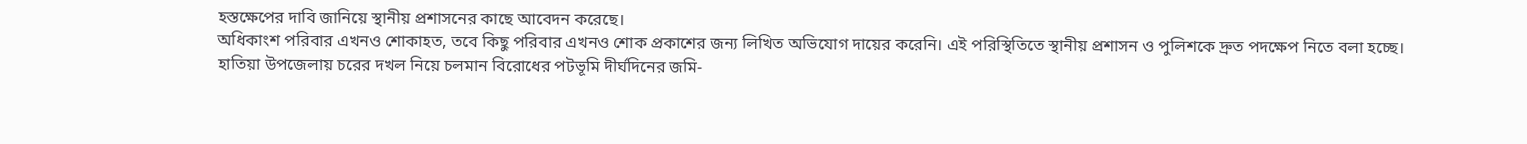হস্তক্ষেপের দাবি জানিয়ে স্থানীয় প্রশাসনের কাছে আবেদন করেছে।
অধিকাংশ পরিবার এখনও শোকাহত, তবে কিছু পরিবার এখনও শোক প্রকাশের জন্য লিখিত অভিযোগ দায়ের করেনি। এই পরিস্থিতিতে স্থানীয় প্রশাসন ও পুলিশকে দ্রুত পদক্ষেপ নিতে বলা হচ্ছে।
হাতিয়া উপজেলায় চরের দখল নিয়ে চলমান বিরোধের পটভূমি দীর্ঘদিনের জমি-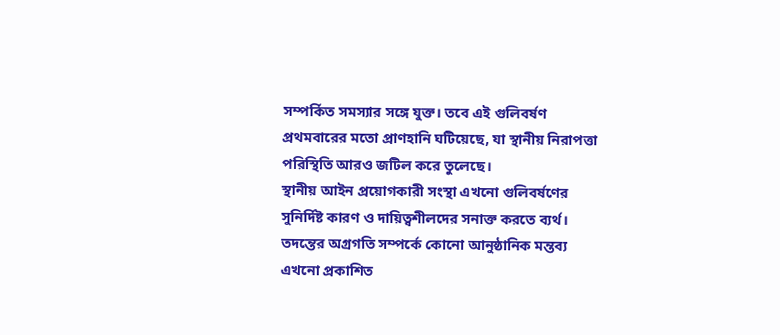সম্পর্কিত সমস্যার সঙ্গে যুক্ত। তবে এই গুলিবর্ষণ প্রথমবারের মতো প্রাণহানি ঘটিয়েছে, যা স্থানীয় নিরাপত্তা পরিস্থিতি আরও জটিল করে তুলেছে।
স্থানীয় আইন প্রয়োগকারী সংস্থা এখনো গুলিবর্ষণের সুনির্দিষ্ট কারণ ও দায়িত্বশীলদের সনাক্ত করতে ব্যর্থ। তদন্তের অগ্রগতি সম্পর্কে কোনো আনুষ্ঠানিক মন্তব্য এখনো প্রকাশিত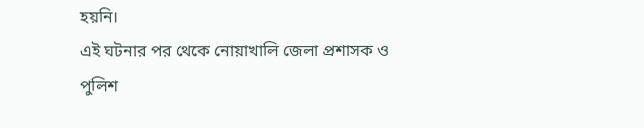হয়নি।
এই ঘটনার পর থেকে নোয়াখালি জেলা প্রশাসক ও পুলিশ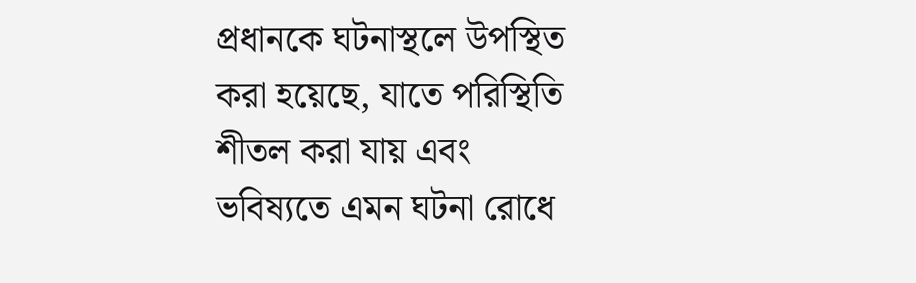প্রধানকে ঘটনাস্থলে উপস্থিত করা হয়েছে, যাতে পরিস্থিতি শীতল করা যায় এবং ভবিষ্যতে এমন ঘটনা রোধে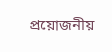প্রয়োজনীয়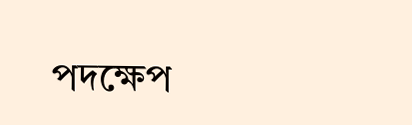পদক্ষেপ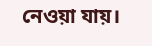নেওয়া যায়।